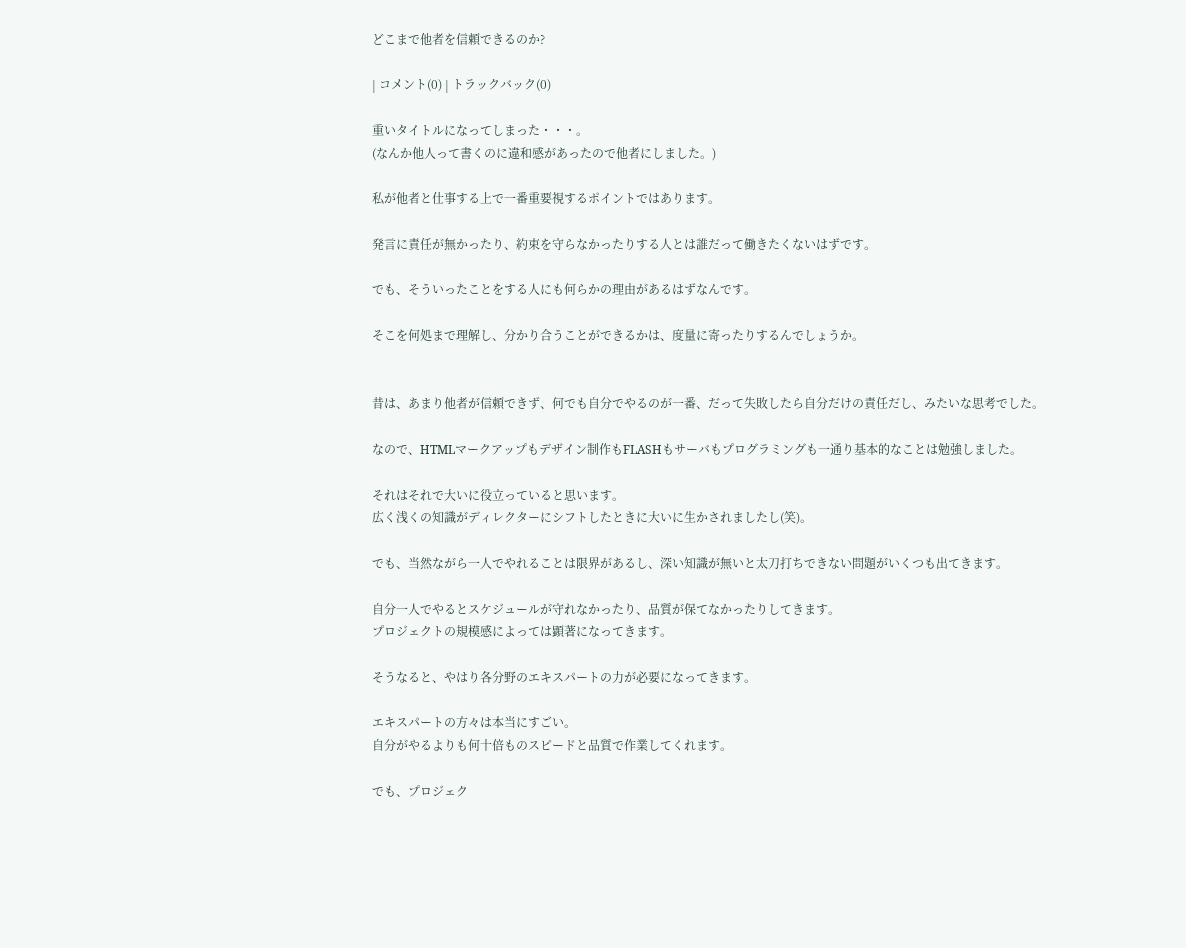どこまで他者を信頼できるのか?

| コメント(0) | トラックバック(0)

重いタイトルになってしまった・・・。
(なんか他人って書くのに違和感があったので他者にしました。)

私が他者と仕事する上で一番重要視するポイントではあります。

発言に責任が無かったり、約束を守らなかったりする人とは誰だって働きたくないはずです。

でも、そういったことをする人にも何らかの理由があるはずなんです。

そこを何処まで理解し、分かり合うことができるかは、度量に寄ったりするんでしょうか。


昔は、あまり他者が信頼できず、何でも自分でやるのが一番、だって失敗したら自分だけの責任だし、みたいな思考でした。

なので、HTMLマークアップもデザイン制作もFLASHもサーバもプログラミングも一通り基本的なことは勉強しました。

それはそれで大いに役立っていると思います。
広く浅くの知識がディレクターにシフトしたときに大いに生かされましたし(笑)。

でも、当然ながら一人でやれることは限界があるし、深い知識が無いと太刀打ちできない問題がいくつも出てきます。

自分一人でやるとスケジュールが守れなかったり、品質が保てなかったりしてきます。
プロジェクトの規模感によっては顕著になってきます。

そうなると、やはり各分野のエキスパートの力が必要になってきます。

エキスパートの方々は本当にすごい。
自分がやるよりも何十倍ものスピードと品質で作業してくれます。

でも、プロジェク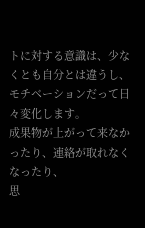トに対する意識は、少なくとも自分とは違うし、
モチベーションだって日々変化します。
成果物が上がって来なかったり、連絡が取れなくなったり、
思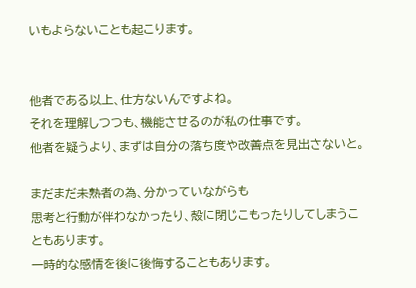いもよらないことも起こります。


他者である以上、仕方ないんですよね。
それを理解しつつも、機能させるのが私の仕事です。
他者を疑うより、まずは自分の落ち度や改善点を見出さないと。

まだまだ未熟者の為、分かっていながらも
思考と行動が伴わなかったり、殻に閉じこもったりしてしまうこともあります。
一時的な感情を後に後悔することもあります。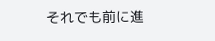それでも前に進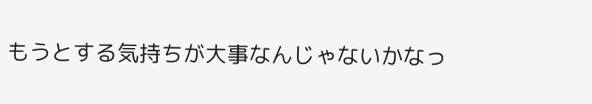もうとする気持ちが大事なんじゃないかなっ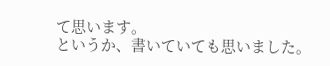て思います。
というか、書いていても思いました。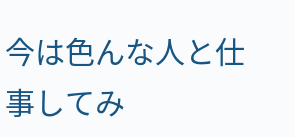今は色んな人と仕事してみ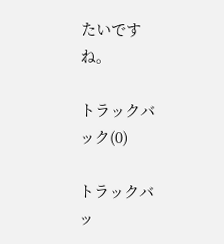たいですね。

トラックバック(0)

トラックバッ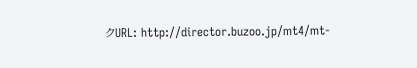クURL: http://director.buzoo.jp/mt4/mt-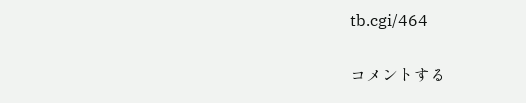tb.cgi/464

コメントする